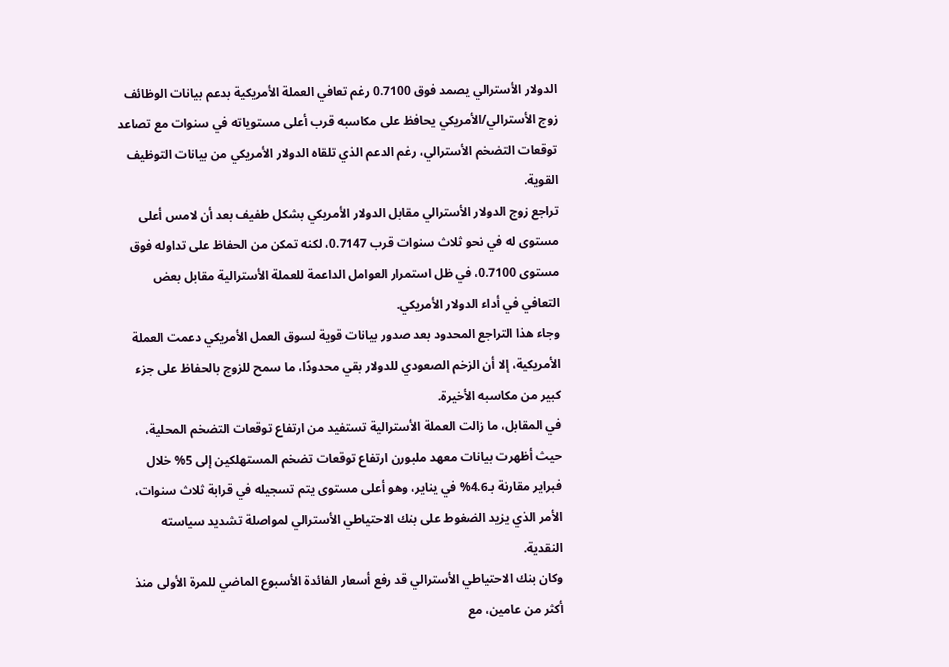الدولار الأسترالي يصمد فوق 0.7100 رغم تعافي العملة الأمريكية بدعم بيانات الوظائف
زوج الأسترالي/الأمريكي يحافظ على مكاسبه قرب أعلى مستوياته في سنوات مع تصاعد توقعات التضخم الأسترالي، رغم الدعم الذي تلقاه الدولار الأمريكي من بيانات التوظيف القوية.
تراجع زوج الدولار الأسترالي مقابل الدولار الأمريكي بشكل طفيف بعد أن لامس أعلى مستوى له في نحو ثلاث سنوات قرب 0.7147، لكنه تمكن من الحفاظ على تداوله فوق مستوى 0.7100، في ظل استمرار العوامل الداعمة للعملة الأسترالية مقابل بعض التعافي في أداء الدولار الأمريكي.
وجاء هذا التراجع المحدود بعد صدور بيانات قوية لسوق العمل الأمريكي دعمت العملة الأمريكية، إلا أن الزخم الصعودي للدولار بقي محدودًا، ما سمح للزوج بالحفاظ على جزء كبير من مكاسبه الأخيرة.
في المقابل، ما زالت العملة الأسترالية تستفيد من ارتفاع توقعات التضخم المحلية، حيث أظهرت بيانات معهد ملبورن ارتفاع توقعات تضخم المستهلكين إلى 5% خلال فبراير مقارنة بـ4.6% في يناير، وهو أعلى مستوى يتم تسجيله في قرابة ثلاث سنوات، الأمر الذي يزيد الضغوط على بنك الاحتياطي الأسترالي لمواصلة تشديد سياسته النقدية.
وكان بنك الاحتياطي الأسترالي قد رفع أسعار الفائدة الأسبوع الماضي للمرة الأولى منذ أكثر من عامين، مع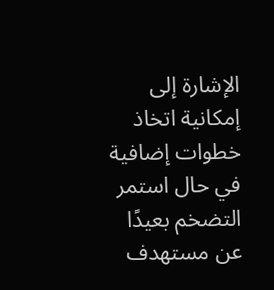الإشارة إلى إمكانية اتخاذ خطوات إضافية في حال استمر التضخم بعيدًا عن مستهدف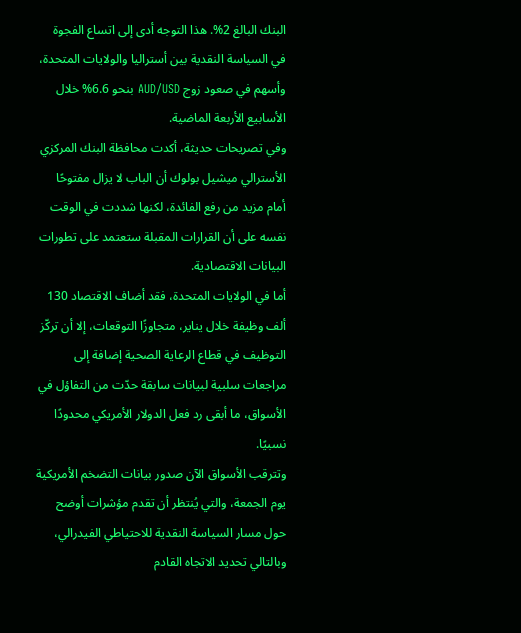البنك البالغ 2%. هذا التوجه أدى إلى اتساع الفجوة في السياسة النقدية بين أستراليا والولايات المتحدة، وأسهم في صعود زوج AUD/USD بنحو 6.6% خلال الأسابيع الأربعة الماضية.
وفي تصريحات حديثة، أكدت محافظة البنك المركزي الأسترالي ميشيل بولوك أن الباب لا يزال مفتوحًا أمام مزيد من رفع الفائدة، لكنها شددت في الوقت نفسه على أن القرارات المقبلة ستعتمد على تطورات البيانات الاقتصادية.
أما في الولايات المتحدة، فقد أضاف الاقتصاد 130 ألف وظيفة خلال يناير، متجاوزًا التوقعات، إلا أن تركّز التوظيف في قطاع الرعاية الصحية إضافة إلى مراجعات سلبية لبيانات سابقة حدّت من التفاؤل في الأسواق، ما أبقى رد فعل الدولار الأمريكي محدودًا نسبيًا.
وتترقب الأسواق الآن صدور بيانات التضخم الأمريكية يوم الجمعة، والتي يُنتظر أن تقدم مؤشرات أوضح حول مسار السياسة النقدية للاحتياطي الفيدرالي، وبالتالي تحديد الاتجاه القادم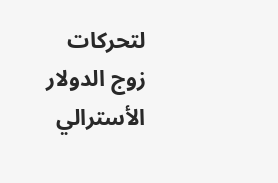لتحركات زوج الدولار الأسترالي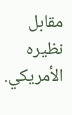مقابل نظيره الأمريكي.